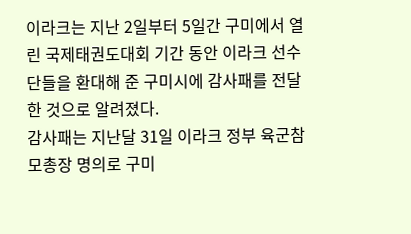이라크는 지난 2일부터 5일간 구미에서 열린 국제태권도대회 기간 동안 이라크 선수단들을 환대해 준 구미시에 감사패를 전달한 것으로 알려졌다.
감사패는 지난달 31일 이라크 정부 육군참모총장 명의로 구미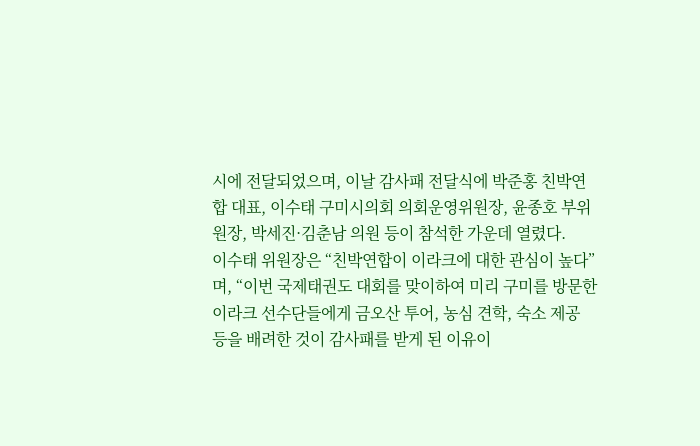시에 전달되었으며, 이날 감사패 전달식에 박준홍 친박연합 대표, 이수태 구미시의회 의회운영위원장, 윤종호 부위원장, 박세진·김춘남 의원 등이 참석한 가운데 열렸다.
이수태 위원장은 “친박연합이 이라크에 대한 관심이 높다”며, “이번 국제태권도 대회를 맞이하여 미리 구미를 방문한 이라크 선수단들에게 금오산 투어, 농심 견학, 숙소 제공 등을 배려한 것이 감사패를 받게 된 이유이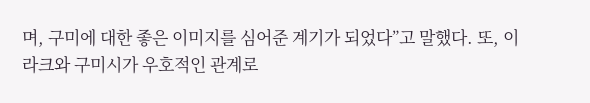며, 구미에 대한 좋은 이미지를 심어준 계기가 되었다”고 말했다. 또, 이라크와 구미시가 우호적인 관계로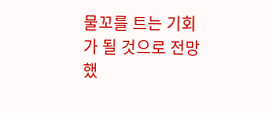물꼬를 트는 기회가 될 것으로 전망했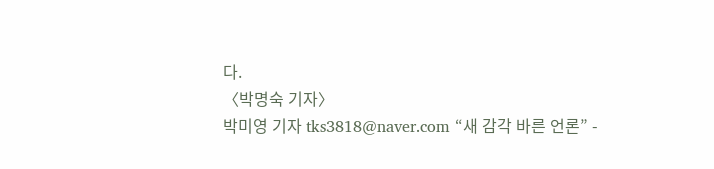다.
〈박명숙 기자〉
박미영 기자 tks3818@naver.com “새 감각 바른 언론” -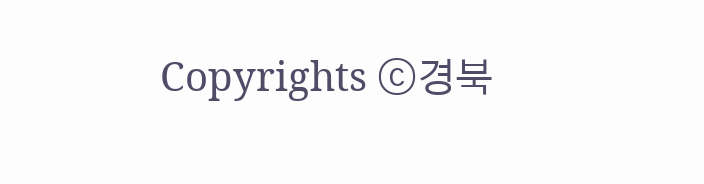Copyrights ⓒ경북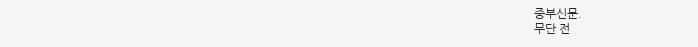중부신문.
무단 전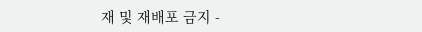재 및 재배포 금지 -